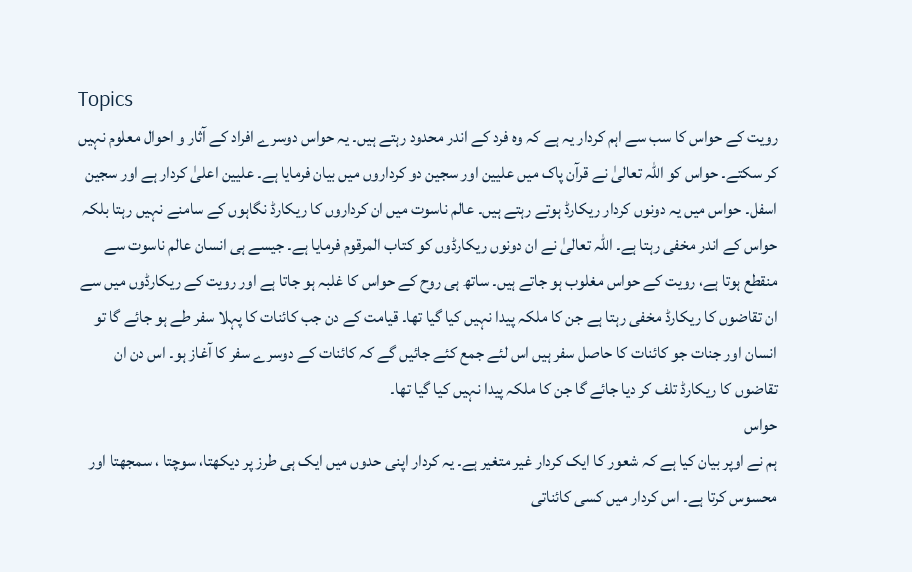Topics
رویت کے حواس کا سب سے اہم کردار یہ ہے کہ وہ فرد کے اندر محدود رہتے ہیں۔ یہ حواس دوسرے افراد کے آثار و احوال معلوم نہیں کر سکتے۔ حواس کو اللہ تعالیٰ نے قرآن پاک میں علیین اور سجین دو کرداروں میں بیان فرمایا ہے۔ علیین اعلیٰ کردار ہے اور سجین اسفل۔ حواس میں یہ دونوں کردار ریکارڈ ہوتے رہتے ہیں۔ عالم ناسوت میں ان کرداروں کا ریکارڈ نگاہوں کے سامنے نہیں رہتا بلکہ حواس کے اندر مخفی رہتا ہے۔ اللہ تعالیٰ نے ان دونوں ریکارڈوں کو کتاب المرقوم فرمایا ہے۔ جیسے ہی انسان عالم ناسوت سے منقطع ہوتا ہے، رویت کے حواس مغلوب ہو جاتے ہیں۔ ساتھ ہی روح کے حواس کا غلبہ ہو جاتا ہے اور رویت کے ریکارڈوں میں سے ان تقاضوں کا ریکارڈ مخفی رہتا ہے جن کا ملکہ پیدا نہیں کیا گیا تھا۔ قیامت کے دن جب کائنات کا پہلا سفر طے ہو جائے گا تو انسان اور جنات جو کائنات کا حاصل سفر ہیں اس لئے جمع کئے جائیں گے کہ کائنات کے دوسرے سفر کا آغاز ہو۔ اس دن ان تقاضوں کا ریکارڈ تلف کر دیا جائے گا جن کا ملکہ پیدا نہیں کیا گیا تھا۔
حواس
ہم نے اوپر بیان کیا ہے کہ شعور کا ایک کردار غیر متغیر ہے۔ یہ کردار اپنی حدوں میں ایک ہی طرز پر دیکھتا، سوچتا ، سمجھتا اور محسوس کرتا ہے۔ اس کردار میں کسی کائناتی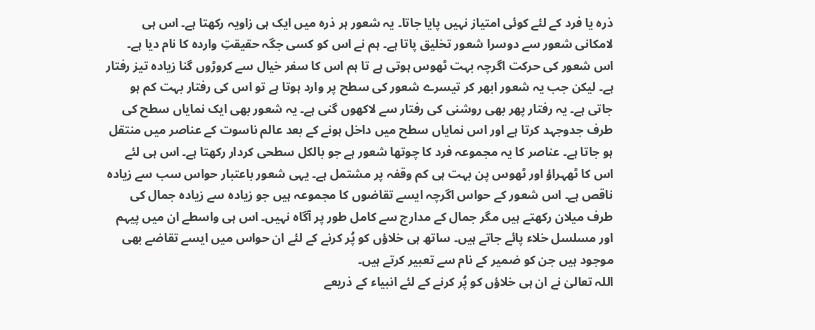ذرہ یا فرد کے لئے کوئی امتیاز نہیں پایا جاتا۔ یہ شعور ہر ذرہ میں ایک ہی زاویہ رکھتا ہے۔ اس ہی لامکانی شعور سے دوسرا شعور تخلیق پاتا ہے۔ ہم نے اس کو کسی جگہ حقیقتِ واردہ کا نام دیا ہے۔ اس شعور کی حرکت اگرچہ بہت ٹھوس ہوتی ہے تا ہم اس کا سفر خیال سے کروڑوں گنا زیادہ تیز رفتار ہے۔ لیکن جب یہ شعور ابھر کر تیسرے شعور کی سطح پر وارد ہوتا ہے تو اس کی رفتار بہت کم ہو جاتی ہے۔ یہ رفتار پھر بھی روشنی کی رفتار سے لاکھوں گنی ہے۔ یہ شعور بھی ایک نمایاں سطح کی طرف جدوجہد کرتا ہے اور اس نمایاں سطح میں داخل ہونے کے بعد عالم ناسوت کے عناصر میں منتقل ہو جاتا ہے۔ عناصر کا یہ مجموعہ فرد کا چوتھا شعور ہے جو بالکل سطحی کردار رکھتا ہے۔ اس ہی لئے اس کا ٹھہراؤ اور ٹھوس پن بہت ہی کم وقفہ پر مشتمل ہے۔ یہی شعور باعتبار حواس سب سے زیادہ ناقص ہے۔ اس شعور کے حواس اگرچہ ایسے تقاضوں کا مجموعہ ہیں جو زیادہ سے زیادہ جمال کی طرف میلان رکھتے ہیں مگر جمال کے مدارج سے کامل طور پر آگاہ نہیں۔ اس ہی واسطے ان میں پیہم اور مسلسل خلاء پائے جاتے ہیں۔ ساتھ ہی خلاؤں کو پُر کرنے کے لئے ان حواس میں ایسے تقاضے بھی موجود ہیں جن کو ضمیر کے نام سے تعبیر کرتے ہیں۔
اللہ تعالیٰ نے ان ہی خلاؤں کو پُر کرنے کے لئے انبیاء کے ذریعے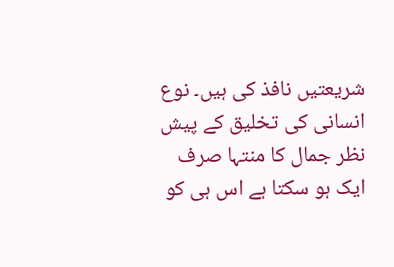شریعتیں نافذ کی ہیں۔ نوع انسانی کی تخلیق کے پیش نظر جمال کا منتہا صرف ایک ہو سکتا ہے اس ہی کو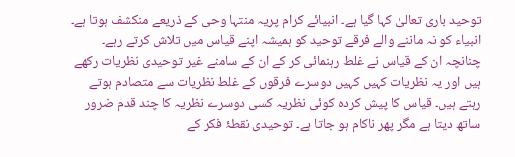توحید باری تعالیٰ کہا گیا ہے۔ انبیائے کرام پریہ منتہا وحی کے ذریعے منکشف ہوتا ہے۔ انبیاء کو نہ ماننے والے فرقے توحید کو ہمیشہ اپنے قیاس میں تلاش کرتے رہے۔ چنانچہ ان کے قیاس نے غلط رہنمائی کر کے ان کے سامنے غیر توحیدی نظریات رکھے ہیں اور یہ نظریات کہیں کہیں دوسرے فرقوں کے غلط نظریات سے متصادم ہوتے رہتے ہیں۔ قیاس کا پیش کردہ کوئی نظریہ کسی دوسرے نظریہ کا چند قدم ضرور ساتھ دیتا ہے مگر پھر ناکام ہو جاتا ہے۔ توحیدی نقطۂ فکر کے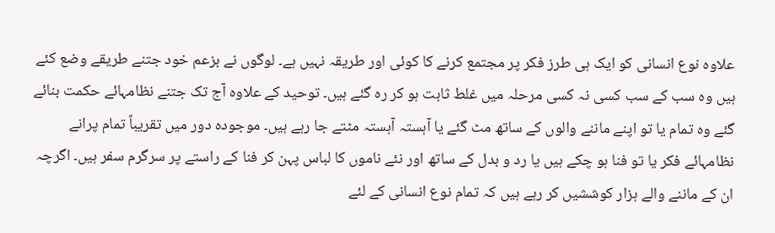علاوہ نوع انسانی کو ایک ہی طرز فکر پر مجتمع کرنے کا کوئی اور طریقہ نہیں ہے۔ لوگوں نے بزعم خود جتنے طریقے وضع کئے ہیں وہ سب کے سب کسی نہ کسی مرحلہ میں غلط ثابت ہو کر رہ گئے ہیں۔ توحید کے علاوہ آج تک جتنے نظامہائے حکمت بنائے گئے وہ تمام یا تو اپنے ماننے والوں کے ساتھ مٹ گئے یا آہستہ آہستہ مٹتے جا رہے ہیں۔ موجودہ دور میں تقریباً تمام پرانے نظامہائے فکر یا تو فنا ہو چکے ہیں یا رد و بدل کے ساتھ اور نئے ناموں کا لباس پہن کر فنا کے راستے پر سرگرم سفر ہیں۔ اگرچہ ان کے ماننے والے ہزار کوششیں کر رہے ہیں کہ تمام نوع انسانی کے لئے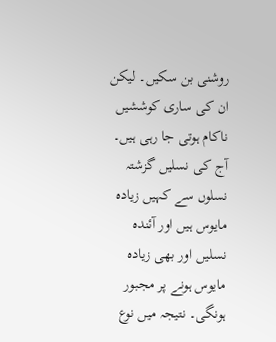روشنی بن سکیں۔ لیکن ان کی ساری کوششیں ناکام ہوتی جا رہی ہیں۔
آج کی نسلیں گزشتہ نسلوں سے کہیں زیادہ مایوس ہیں اور آئندہ نسلیں اور بھی زیادہ مایوس ہونے پر مجبور ہونگی۔ نتیجہ میں نوع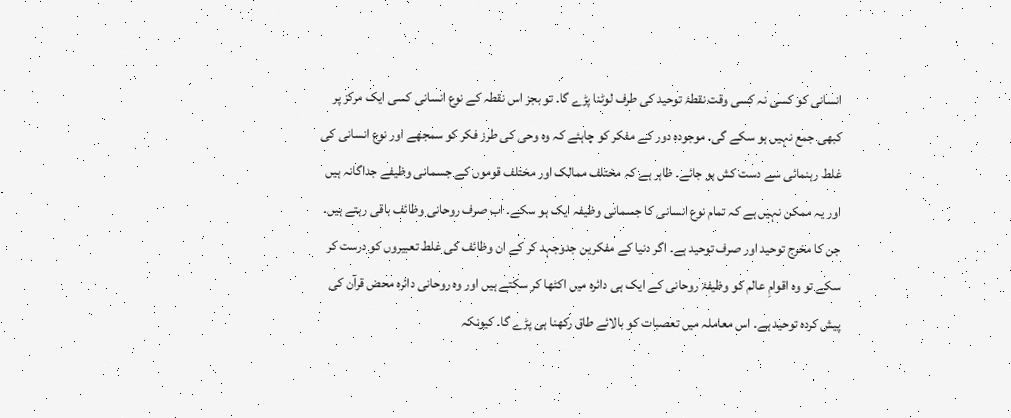انسانی کو کسی نہ کسی وقت نقطۂ توحید کی طرف لوٹنا پڑے گا۔ تو بجز اس نقطہ کے نوع انسانی کسی ایک مرکز پر کبھی جمع نہیں ہو سکے گی۔ موجودہ دور کے مفکر کو چاہئے کہ وہ وحی کی طرز فکر کو سمجھے اور نوع انسانی کی غلط رہنمائی سے دست کش ہو جائے۔ ظاہر ہے کہ مختلف ممالک اور مختلف قوموں کے جسمانی وظیفے جداگانہ ہیں اور یہ ممکن نہیں ہے کہ تمام نوع انسانی کا جسمانی وظیفہ ایک ہو سکے۔ اب صرف روحانی وظائف باقی رہتے ہیں۔ جن کا مخرج توحید اور صرف توحید ہے۔ اگر دنیا کے مفکرین جدوجہد کر کے ان وظائف کی غلط تعبیروں کو درست کر سکے تو وہ اقوامِ عالم کو وظیفۂ روحانی کے ایک ہی دائرہ میں اکٹھا کر سکتے ہیں اور وہ روحانی دائرہ محض قرآن کی پیش کردہ توحید ہے۔ اس معاملہ میں تعصبات کو بالائے طاق رکھنا ہی پڑے گا۔ کیونکہ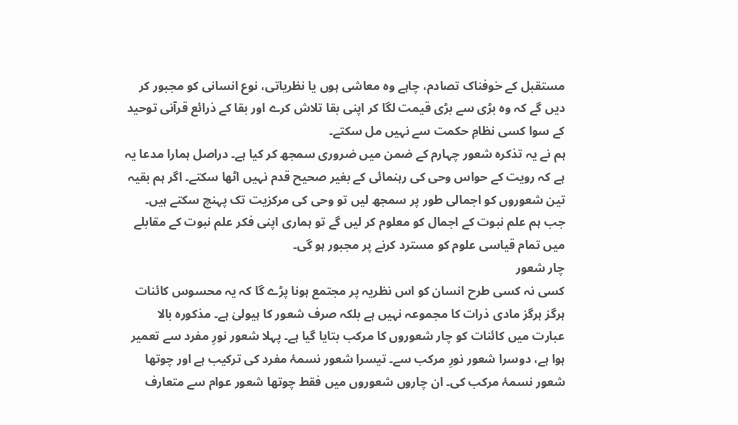مستقبل کے خوفناک تصادم، چاہے وہ معاشی ہوں یا نظریاتی، نوع انسانی کو مجبور کر دیں گے کہ وہ بڑی سے بڑی قیمت لگا کر اپنی بقا تلاش کرے اور بقا کے ذرائع قرآنی توحید کے سوا کسی نظامِ حکمت سے نہیں مل سکتے۔
ہم نے یہ تذکرہ شعور چہارم کے ضمن میں ضروری سمجھ کر کیا ہے۔ دراصل ہمارا مدعا یہ ہے کہ رویت کے حواس وحی کی رہنمائی کے بغیر صحیح قدم نہیں اٹھا سکتے۔ اگر ہم بقیہ تین شعوروں کو اجمالی طور پر سمجھ لیں تو وحی کی مرکزیت تک پہنچ سکتے ہیں۔ جب ہم علم نبوت کے اجمال کو معلوم کر لیں گے تو ہماری اپنی فکر علم نبوت کے مقابلے میں تمام قیاسی علوم کو مسترد کرنے پر مجبور ہو گی۔
چار شعور
کسی نہ کسی طرح انسان کو اس نظریہ پر مجتمع ہونا پڑے گا کہ یہ محسوس کائنات ہرگز ہرگز مادی ذرات کا مجموعہ نہیں ہے بلکہ صرف شعور کا ہیولیٰ ہے۔ مذکورہ بالا عبارت میں کائنات کو چار شعوروں کا مرکب بتایا گیا ہے۔ پہلا شعور نورِ مفرد سے تعمیر ہوا ہے، دوسرا شعور نورِ مرکب سے۔ تیسرا شعور نسمۂ مفرد کی ترکیب ہے اور چوتھا شعور نسمۂ مرکب کی۔ ان چاروں شعوروں میں فقط چوتھا شعور عوام سے متعارف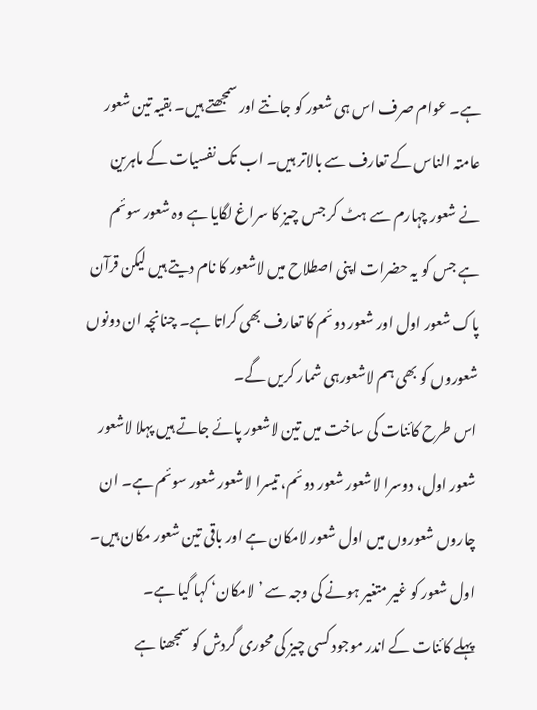ہے۔ عوام صرف اس ہی شعور کو جانتے اور سمجھتے ہیں۔ بقیہ تین شعور عامتہ الناس کے تعارف سے بالاتر ہیں۔ اب تک نفسیات کے ماہرین نے شعور چہارم سے ہٹ کر جس چیز کا سراغ لگایا ہے وہ شعور سوئم ہے جس کو یہ حضرات اپنی اصطلاح میں لاشعور کا نام دیتے ہیں لیکن قرآن پاک شعور اول اور شعور دوئم کا تعارف بھی کراتا ہے۔ چنانچہ ان دونوں شعوروں کو بھی ہم لاشعورہی شمار کریں گے۔
اس طرح کائنات کی ساخت میں تین لاشعور پائے جاتے ہیں پہلا لاشعور شعور اول، دوسرا لاشعور شعور دوئم، تیسرا لاشعور شعور سوئم ہے۔ ان چاروں شعوروں میں اول شعور لامکان ہے اور باقی تین شعور مکان ہیں۔ اول شعور کو غیر متغیر ہونے کی وجہ سے ’لامکان‘ کہا گیا ہے۔
پہلے کائنات کے اندر موجود کسی چیز کی محوری گردش کو سمجھنا ہے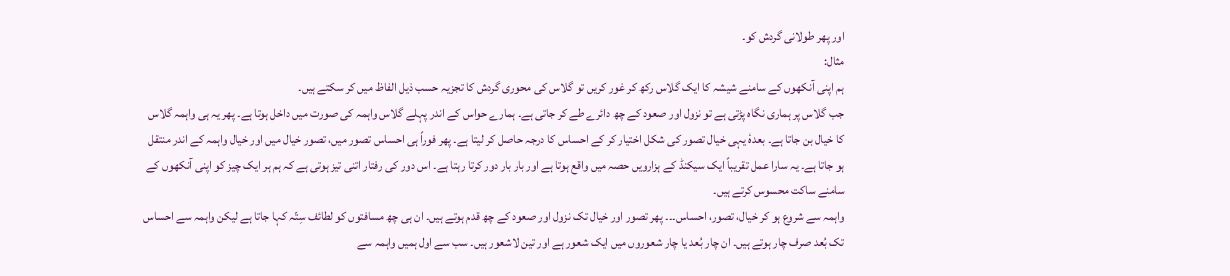اور پھر طولانی گردش کو۔
مثال:
ہم اپنی آنکھوں کے سامنے شیشہ کا ایک گلاس رکھ کر غور کریں تو گلاس کی محوری گردش کا تجزیہ حسب ذیل الفاظ میں کر سکتے ہیں۔
جب گلاس پر ہماری نگاہ پڑتی ہے تو نزول اور صعود کے چھ دائرے طے کر جاتی ہے۔ ہمارے حواس کے اندر پہلے گلاس واہمہ کی صورت میں داخل ہوتا ہے۔ پھر یہ ہی واہمہ گلاس کا خیال بن جاتا ہے۔ بعدہٗ یہی خیال تصور کی شکل اختیار کر کے احساس کا درجہ حاصل کر لیتا ہے۔ پھر فوراً ہی احساس تصور میں، تصور خیال میں اور خیال واہمہ کے اندر منتقل ہو جاتا ہے۔ یہ سارا عمل تقریباً ایک سیکنڈ کے ہزارویں حصہ میں واقع ہوتا ہے اور بار بار دور کرتا رہتا ہے۔ اس دور کی رفتار اتنی تیز ہوتی ہے کہ ہم ہر ایک چیز کو اپنی آنکھوں کے سامنے ساکت محسوس کرتے ہیں۔
واہمہ سے شروع ہو کر خیال، تصور، احساس۔۔۔ پھر تصور اور خیال تک نزول اور صعود کے چھ قدم ہوتے ہیں۔ ان ہی چھ مسافتوں کو لطائف سِتّہ کہا جاتا ہے لیکن واہمہ سے احساس تک بُعد صرف چار ہوتے ہیں۔ ان چار بُعد یا چار شعوروں میں ایک شعور ہے اور تین لاشعور ہیں۔ سب سے اول ہمیں واہمہ سے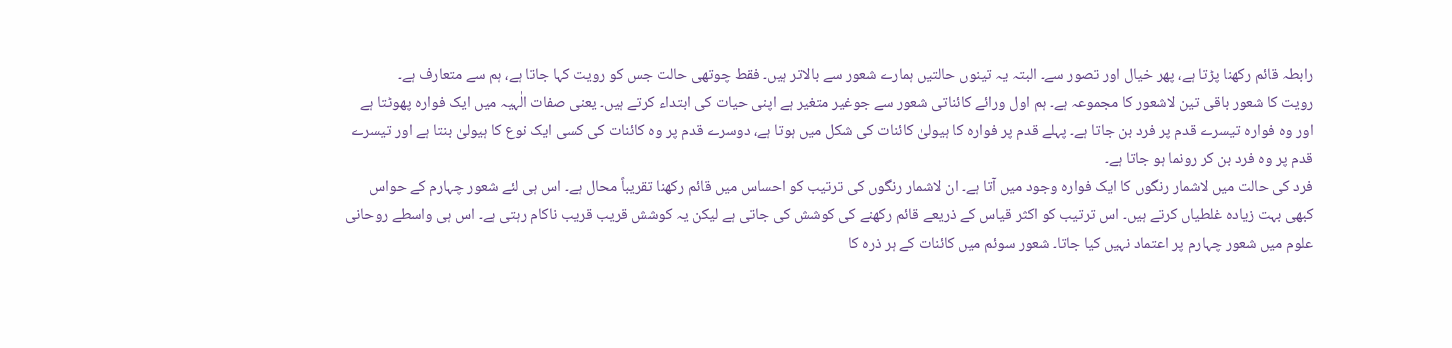رابطہ قائم رکھنا پڑتا ہے، پھر خیال اور تصور سے۔ البتہ یہ تینوں حالتیں ہمارے شعور سے بالاتر ہیں۔ فقط چوتھی حالت جس کو رویت کہا جاتا ہے، ہم سے متعارف ہے۔
رویت کا شعور باقی تین لاشعور کا مجموعہ ہے۔ ہم اول ورائے کائناتی شعور سے جوغیر متغیر ہے اپنی حیات کی ابتداء کرتے ہیں۔ یعنی صفات الٰہیہ میں ایک فوارہ پھوٹتا ہے اور وہ فوارہ تیسرے قدم پر فرد بن جاتا ہے۔ پہلے قدم پر فوارہ کا ہیولیٰ کائنات کی شکل میں ہوتا ہے، دوسرے قدم پر وہ کائنات کی کسی ایک نوع کا ہیولیٰ بنتا ہے اور تیسرے قدم پر وہ فرد بن کر رونما ہو جاتا ہے۔
فرد کی حالت میں لاشمار رنگوں کا ایک فوارہ وجود میں آتا ہے۔ ان لاشمار رنگوں کی ترتیب کو احساس میں قائم رکھنا تقریباً محال ہے۔ اس ہی لئے شعور چہارم کے حواس کبھی بہت زیادہ غلطیاں کرتے ہیں۔ اس ترتیب کو اکثر قیاس کے ذریعے قائم رکھنے کی کوشش کی جاتی ہے لیکن یہ کوشش قریب قریب ناکام رہتی ہے۔ اس ہی واسطے روحانی علوم میں شعور چہارم پر اعتماد نہیں کیا جاتا۔ شعور سوئم میں کائنات کے ہر ذرہ کا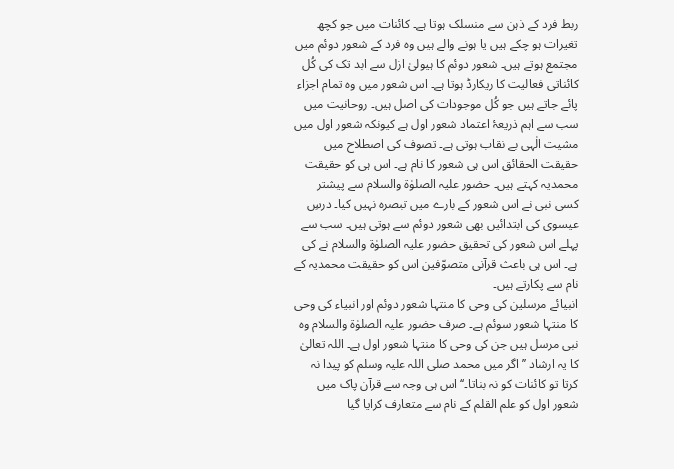ربط فرد کے ذہن سے منسلک ہوتا ہے۔ کائنات میں جو کچھ تغیرات ہو چکے ہیں یا ہونے والے ہیں وہ فرد کے شعور دوئم میں مجتمع ہوتے ہیں۔ شعور دوئم کا ہیولیٰ ازل سے ابد تک کی کُل کائناتی فعالیت کا ریکارڈ ہوتا ہے۔ اس شعور میں وہ تمام اجزاء پائے جاتے ہیں جو کُل موجودات کی اصل ہیں۔ روحانیت میں سب سے اہم ذریعۂ اعتماد شعور اول ہے کیونکہ شعور اول میں مشیت الٰہی بے نقاب ہوتی ہے۔ تصوف کی اصطلاح میں حقیقت الحقائق اس ہی شعور کا نام ہے۔ اس ہی کو حقیقت محمدیہ کہتے ہیں۔ حضور علیہ الصلوٰۃ والسلام سے پیشتر کسی نبی نے اس شعور کے بارے میں تبصرہ نہیں کیا۔ درسِ عیسوی کی ابتدائیں بھی شعور دوئم سے ہوتی ہیں۔ سب سے پہلے اس شعور کی تحقیق حضور علیہ الصلوٰۃ والسلام نے کی ہے۔ اس ہی باعث قرآنی متصوّفین اس کو حقیقت محمدیہ کے نام سے پکارتے ہیں۔
انبیائے مرسلین کی وحی کا منتہا شعور دوئم اور انبیاء کی وحی کا منتہا شعور سوئم ہے۔ صرف حضور علیہ الصلوٰۃ والسلام وہ نبی مرسل ہیں جن کی وحی کا منتہا شعور اول ہے۔ اللہ تعالیٰ کا یہ ارشاد ’’اگر میں محمد صلی اللہ علیہ وسلم کو پیدا نہ کرتا تو کائنات کو نہ بناتا۔‘‘ اس ہی وجہ سے قرآن پاک میں شعور اول کو علم القلم کے نام سے متعارف کرایا گیا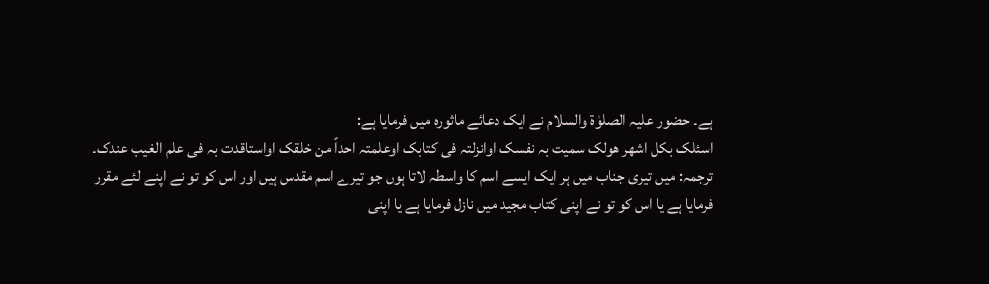ہے۔ حضور علیہ الصلوٰۃ والسلام نے ایک دعائے ماثورہ میں فرمایا ہے:
اسئلک بکل اشھر ھولک سمیت بہ نفسک اوانزلتہ فی کتابک اوعلمتہ احداً من خلقک اواستاقدت بہ فی علم الغیب عندک۔
ترجمہ: میں تیری جناب میں ہر ایک ایسے اسم کا واسطہ لاتا ہوں جو تیرے اسم مقدس ہیں اور اس کو تو نے اپنے لئے مقرر فرمایا ہے یا اس کو تو نے اپنی کتاب مجید میں نازل فرمایا ہے یا اپنی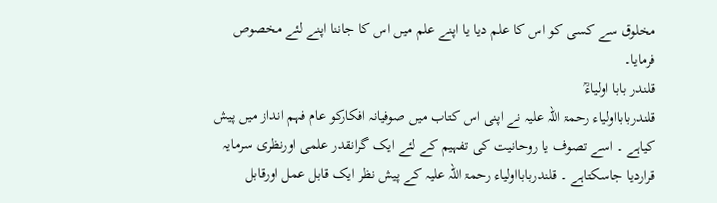مخلوق سے کسی کو اس کا علم دیا یا اپنے علم میں اس کا جاننا اپنے لئے مخصوص فرمایا۔
قلندر بابا اولیاءؒ
قلندربابااولیاء رحمۃ اللہ علیہ نے اپنی اس کتاب میں صوفیانہ افکارکو عام فہم انداز میں پیش کیاہے ۔ اسے تصوف یا روحانیت کی تفہیم کے لئے ایک گرانقدر علمی اورنظری سرمایہ قراردیا جاسکتاہے ۔ قلندربابااولیاء رحمۃ اللہ علیہ کے پیش نظر ایک قابل عمل اورقابل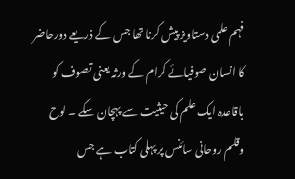فہم علمی دستاویز پیش کرنا تھا جس کے ذریعے دورحاضر کا انسان صوفیائے کرام کے ورثہ یعنی تصوف کو باقاعدہ ایک علم کی حیثیت سے پہچان سکے ۔ لوح وقلم روحانی سائنس پر پہلی کتاب ہے جس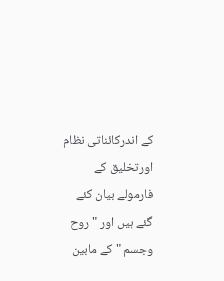کے اندرکائناتی نظام اورتخلیق کے فارمولے بیان کئے گئے ہیں اور "روح وجسم " کے مابین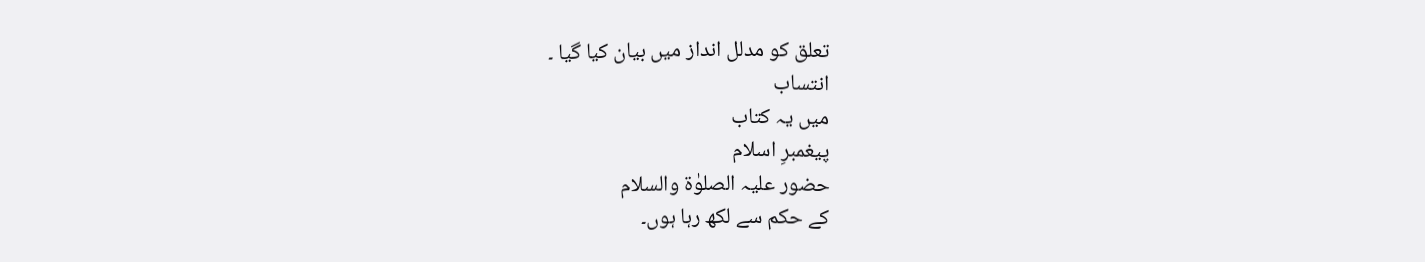تعلق کو مدلل انداز میں بیان کیا گیا ۔
انتساب
میں یہ کتاب
پیغمبرِ اسلام
حضور علیہ الصلوٰۃ والسلام
کے حکم سے لکھ رہا ہوں۔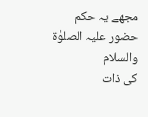مجھے یہ حکم
حضور علیہ الصلوٰۃ والسلام
کی ذات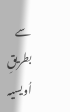سے
بطریقِ اُویسیہ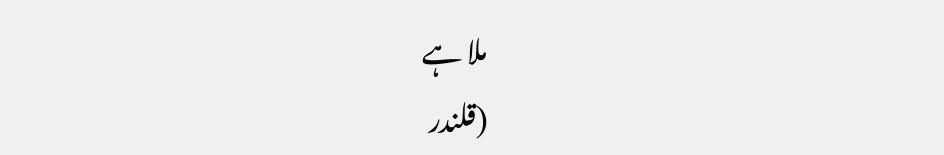ملا ہے
(قلندر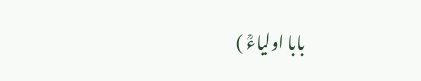بابا اولیاءؒ )